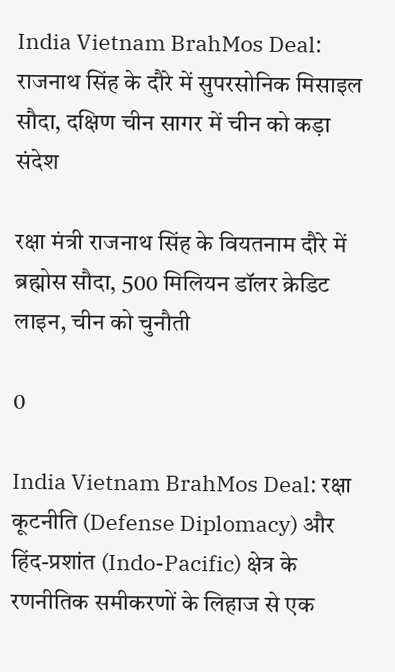India Vietnam BrahMos Deal: राजनाथ सिंह के दौरे में सुपरसोनिक मिसाइल सौदा, दक्षिण चीन सागर में चीन को कड़ा संदेश

रक्षा मंत्री राजनाथ सिंह के वियतनाम दौरे में ब्रह्मोस सौदा, 500 मिलियन डॉलर क्रेडिट लाइन, चीन को चुनौती

0

India Vietnam BrahMos Deal: रक्षा कूटनीति (Defense Diplomacy) और हिंद-प्रशांत (Indo-Pacific) क्षेत्र के रणनीतिक समीकरणों के लिहाज से एक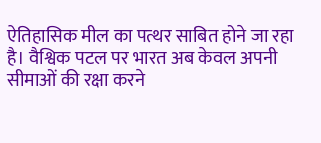ऐतिहासिक मील का पत्थर साबित होने जा रहा है। वैश्विक पटल पर भारत अब केवल अपनी सीमाओं की रक्षा करने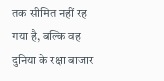तक सीमित नहीं रह गया है, बल्कि वह दुनिया के रक्षा बाजार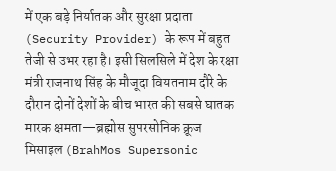में एक बड़े निर्यातक और सुरक्षा प्रदाता (Security Provider) के रूप में बहुत तेजी से उभर रहा है। इसी सिलसिले में देश के रक्षा मंत्री राजनाथ सिंह के मौजूदा वियतनाम दौरे के दौरान दोनों देशों के बीच भारत की सबसे घातक मारक क्षमता—ब्रह्मोस सुपरसोनिक क्रूज मिसाइल (BrahMos Supersonic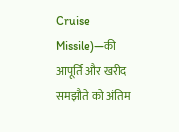Cruise Missile)—की आपूर्ति और खरीद समझौते को अंतिम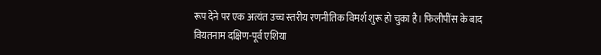रूप देने पर एक अत्यंत उच्च स्तरीय रणनीतिक विमर्श शुरू हो चुका है। फिलीपींस के बाद वियतनाम दक्षिण-पूर्व एशिया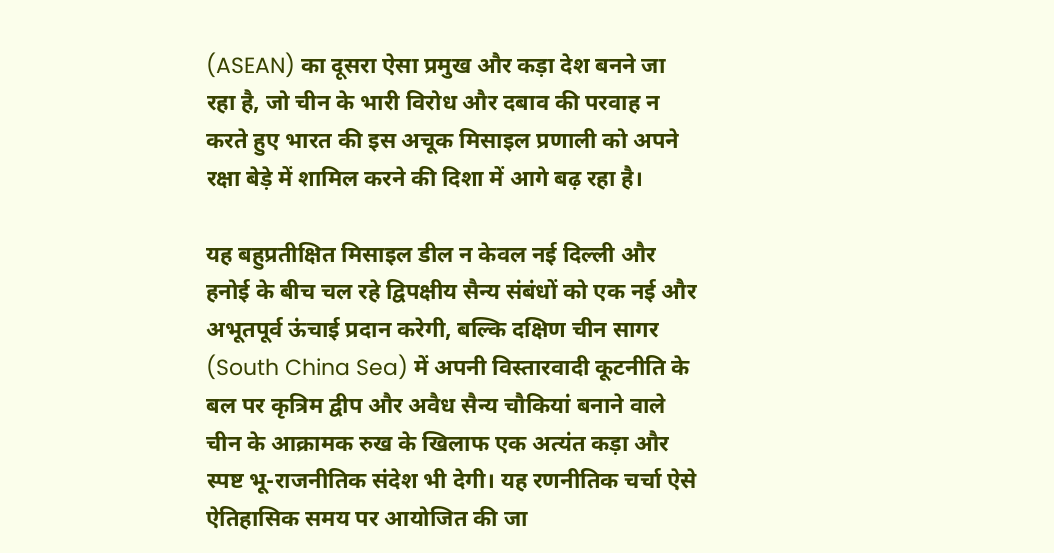(ASEAN) का दूसरा ऐसा प्रमुख और कड़ा देश बनने जा रहा है, जो चीन के भारी विरोध और दबाव की परवाह न करते हुए भारत की इस अचूक मिसाइल प्रणाली को अपने रक्षा बेड़े में शामिल करने की दिशा में आगे बढ़ रहा है।

यह बहुप्रतीक्षित मिसाइल डील न केवल नई दिल्ली और हनोई के बीच चल रहे द्विपक्षीय सैन्य संबंधों को एक नई और अभूतपूर्व ऊंचाई प्रदान करेगी, बल्कि दक्षिण चीन सागर (South China Sea) में अपनी विस्तारवादी कूटनीति के बल पर कृत्रिम द्वीप और अवैध सैन्य चौकियां बनाने वाले चीन के आक्रामक रुख के खिलाफ एक अत्यंत कड़ा और स्पष्ट भू-राजनीतिक संदेश भी देगी। यह रणनीतिक चर्चा ऐसे ऐतिहासिक समय पर आयोजित की जा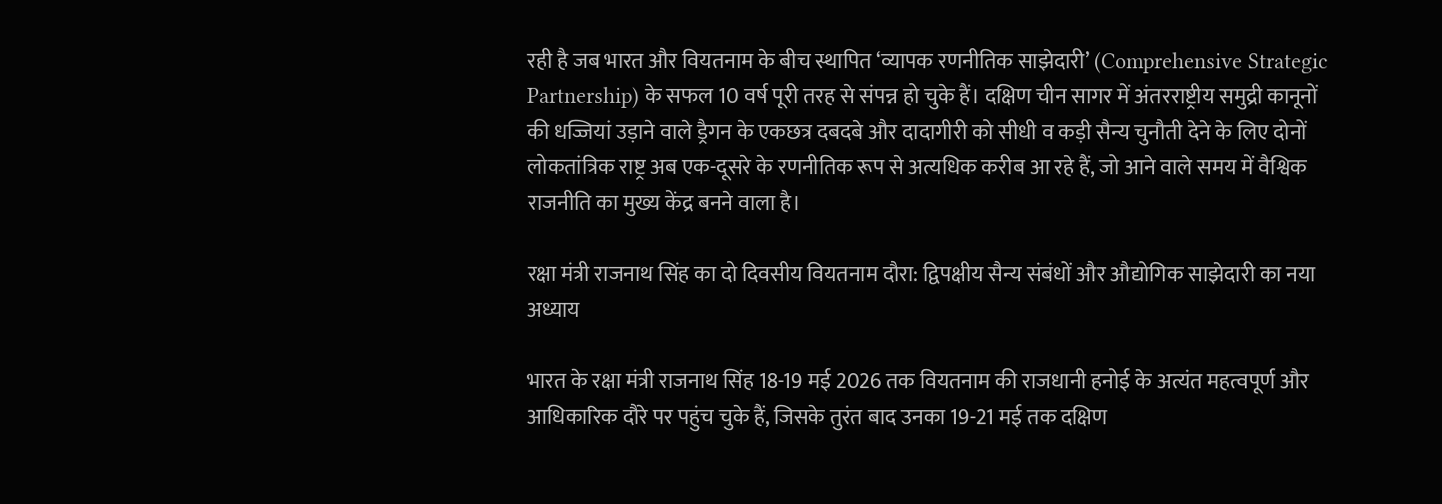रही है जब भारत और वियतनाम के बीच स्थापित ‘व्यापक रणनीतिक साझेदारी’ (Comprehensive Strategic Partnership) के सफल 10 वर्ष पूरी तरह से संपन्न हो चुके हैं। दक्षिण चीन सागर में अंतरराष्ट्रीय समुद्री कानूनों की धज्जियां उड़ाने वाले ड्रैगन के एकछत्र दबदबे और दादागीरी को सीधी व कड़ी सैन्य चुनौती देने के लिए दोनों लोकतांत्रिक राष्ट्र अब एक-दूसरे के रणनीतिक रूप से अत्यधिक करीब आ रहे हैं, जो आने वाले समय में वैश्विक राजनीति का मुख्य केंद्र बनने वाला है।

रक्षा मंत्री राजनाथ सिंह का दो दिवसीय वियतनाम दौरा: द्विपक्षीय सैन्य संबंधों और औद्योगिक साझेदारी का नया अध्याय

भारत के रक्षा मंत्री राजनाथ सिंह 18-19 मई 2026 तक वियतनाम की राजधानी हनोई के अत्यंत महत्वपूर्ण और आधिकारिक दौरे पर पहुंच चुके हैं, जिसके तुरंत बाद उनका 19-21 मई तक दक्षिण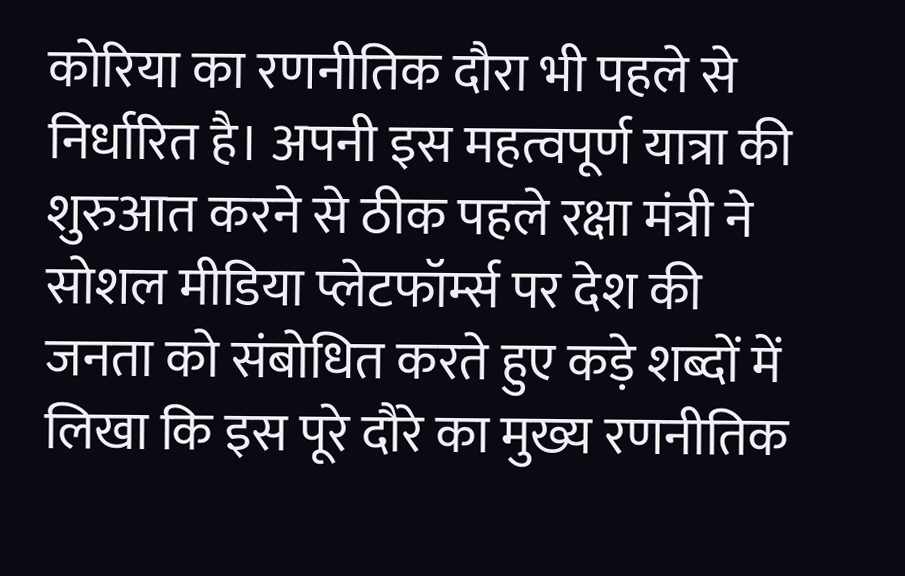कोरिया का रणनीतिक दौरा भी पहले से निर्धारित है। अपनी इस महत्वपूर्ण यात्रा की शुरुआत करने से ठीक पहले रक्षा मंत्री ने सोशल मीडिया प्लेटफॉर्म्स पर देश की जनता को संबोधित करते हुए कड़े शब्दों में लिखा कि इस पूरे दौरे का मुख्य रणनीतिक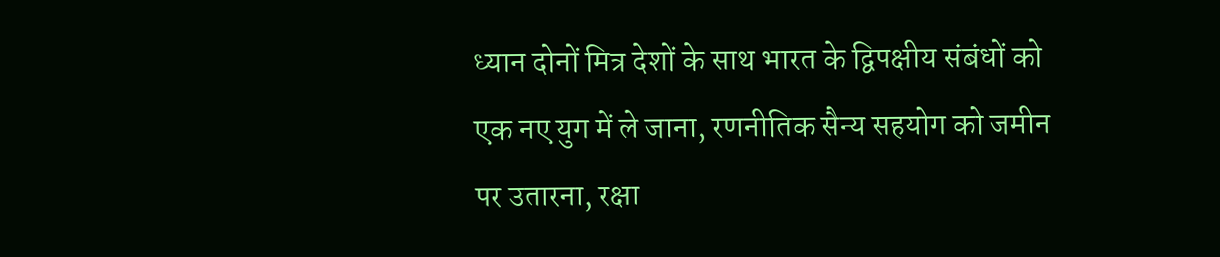ध्यान दोनों मित्र देशों के साथ भारत के द्विपक्षीय संबंधों को एक नए युग में ले जाना, रणनीतिक सैन्य सहयोग को जमीन पर उतारना, रक्षा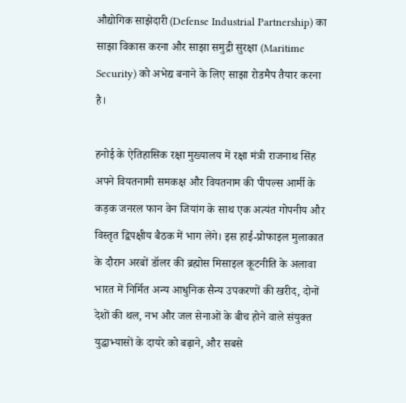औद्योगिक साझेदारी (Defense Industrial Partnership) का साझा विकास करना और साझा समुद्री सुरक्षा (Maritime Security) को अभेद्य बनाने के लिए साझा रोडमैप तैयार करना है।

हनोई के ऐतिहासिक रक्षा मुख्यालय में रक्षा मंत्री राजनाथ सिंह अपने वियतनामी समकक्ष और वियतनाम की पीपल्स आर्मी के कड़क जनरल फान वेन जियांग के साथ एक अत्यंत गोपनीय और विस्तृत द्विपक्षीय बैठक में भाग लेंगे। इस हाई-प्रोफाइल मुलाकात के दौरान अरबों डॉलर की ब्रह्मोस मिसाइल कूटनीति के अलावा भारत में निर्मित अन्य आधुनिक सैन्य उपकरणों की खरीद, दोनों देशों की थल, नभ और जल सेनाओं के बीच होने वाले संयुक्त युद्धाभ्यासों के दायरे को बढ़ाने, और सबसे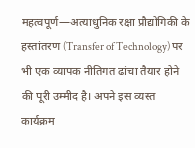महत्वपूर्ण—अत्याधुनिक रक्षा प्रौद्योगिकी के हस्तांतरण (Transfer of Technology) पर भी एक व्यापक नीतिगत ढांचा तैयार होने की पूरी उम्मीद है। अपने इस व्यस्त कार्यक्रम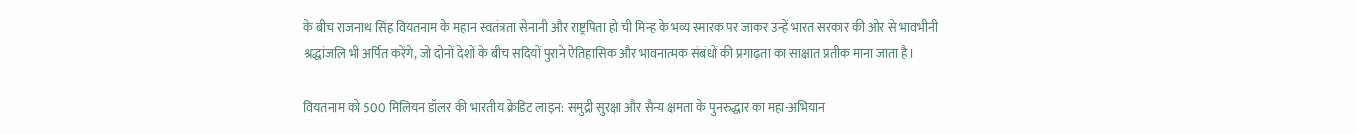के बीच राजनाथ सिंह वियतनाम के महान स्वतंत्रता सेनानी और राष्ट्रपिता हो ची मिन्ह के भव्य स्मारक पर जाकर उन्हें भारत सरकार की ओर से भावभीनी श्रद्धांजलि भी अर्पित करेंगे, जो दोनों देशों के बीच सदियों पुराने ऐतिहासिक और भावनात्मक संबंधों की प्रगाढ़ता का साक्षात प्रतीक माना जाता है।

वियतनाम को 500 मिलियन डॉलर की भारतीय क्रेडिट लाइन: समुद्री सुरक्षा और सैन्य क्षमता के पुनरुद्धार का महा-अभियान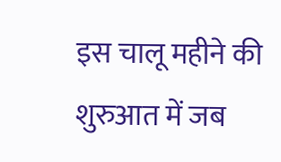इस चालू महीने की शुरुआत में जब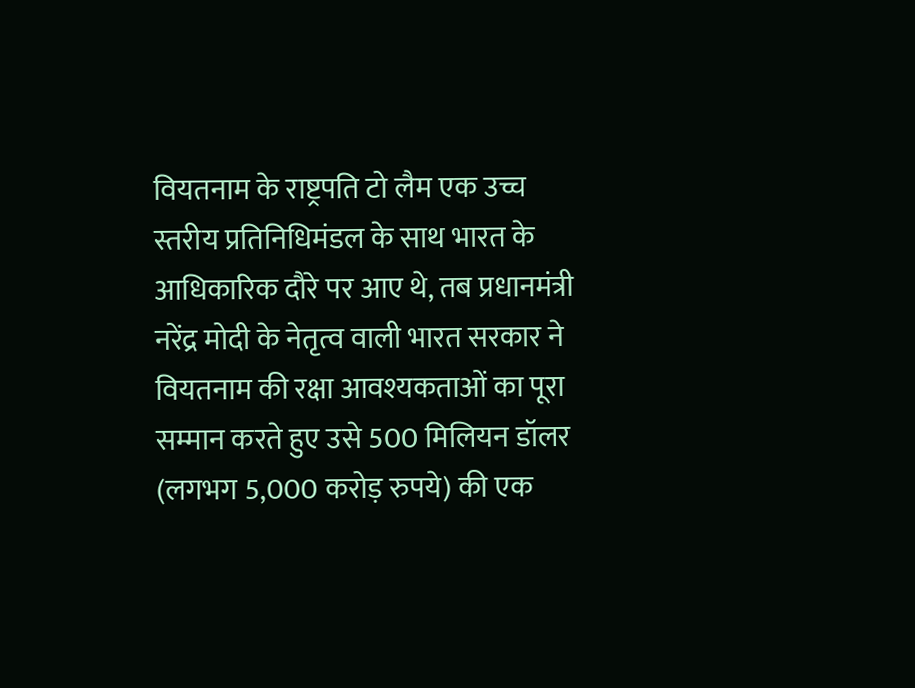वियतनाम के राष्ट्रपति टो लैम एक उच्च स्तरीय प्रतिनिधिमंडल के साथ भारत के आधिकारिक दौरे पर आए थे, तब प्रधानमंत्री नरेंद्र मोदी के नेतृत्व वाली भारत सरकार ने वियतनाम की रक्षा आवश्यकताओं का पूरा सम्मान करते हुए उसे 500 मिलियन डॉलर (लगभग 5,000 करोड़ रुपये) की एक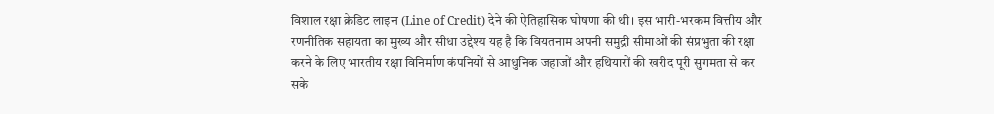विशाल रक्षा क्रेडिट लाइन (Line of Credit) देने की ऐतिहासिक घोषणा की थी। इस भारी-भरकम वित्तीय और रणनीतिक सहायता का मुख्य और सीधा उद्देश्य यह है कि वियतनाम अपनी समुद्री सीमाओं की संप्रभुता की रक्षा करने के लिए भारतीय रक्षा विनिर्माण कंपनियों से आधुनिक जहाजों और हथियारों की खरीद पूरी सुगमता से कर सके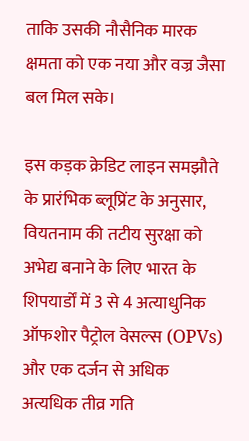ताकि उसकी नौसैनिक मारक क्षमता को एक नया और वज्र जैसा बल मिल सके।

इस कड़क क्रेडिट लाइन समझौते के प्रारंभिक ब्लूप्रिंट के अनुसार, वियतनाम की तटीय सुरक्षा को अभेद्य बनाने के लिए भारत के शिपयार्डों में 3 से 4 अत्याधुनिक ऑफशोर पैट्रोल वेसल्स (OPVs) और एक दर्जन से अधिक अत्यधिक तीव्र गति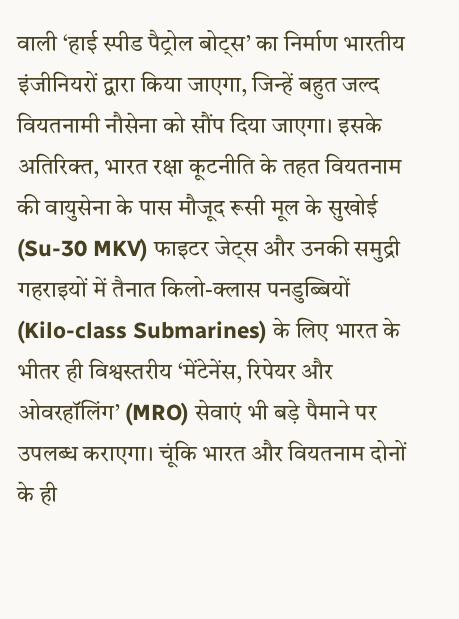वाली ‘हाई स्पीड पैट्रोल बोट्स’ का निर्माण भारतीय इंजीनियरों द्वारा किया जाएगा, जिन्हें बहुत जल्द वियतनामी नौसेना को सौंप दिया जाएगा। इसके अतिरिक्त, भारत रक्षा कूटनीति के तहत वियतनाम की वायुसेना के पास मौजूद रूसी मूल के सुखोई (Su-30 MKV) फाइटर जेट्स और उनकी समुद्री गहराइयों में तैनात किलो-क्लास पनडुब्बियों (Kilo-class Submarines) के लिए भारत के भीतर ही विश्वस्तरीय ‘मेंटेनेंस, रिपेयर और ओवरहॉलिंग’ (MRO) सेवाएं भी बड़े पैमाने पर उपलब्ध कराएगा। चूंकि भारत और वियतनाम दोनों के ही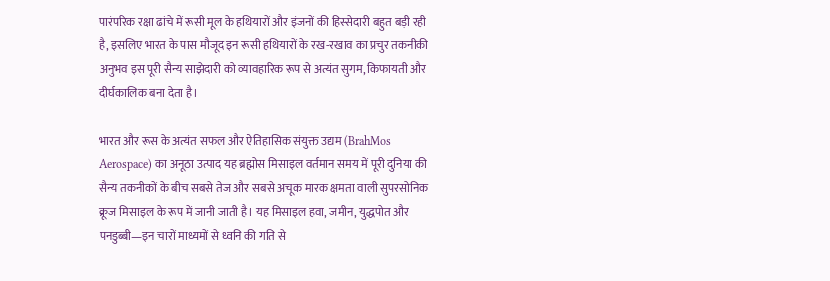पारंपरिक रक्षा ढांचे में रूसी मूल के हथियारों और इंजनों की हिस्सेदारी बहुत बड़ी रही है, इसलिए भारत के पास मौजूद इन रूसी हथियारों के रख-रखाव का प्रचुर तकनीकी अनुभव इस पूरी सैन्य साझेदारी को व्यावहारिक रूप से अत्यंत सुगम, किफायती और दीर्घकालिक बना देता है।

भारत और रूस के अत्यंत सफल और ऐतिहासिक संयुक्त उद्यम (BrahMos Aerospace) का अनूठा उत्पाद यह ब्रह्मोस मिसाइल वर्तमान समय में पूरी दुनिया की सैन्य तकनीकों के बीच सबसे तेज और सबसे अचूक मारक क्षमता वाली सुपरसोनिक क्रूज मिसाइल के रूप में जानी जाती है। यह मिसाइल हवा, जमीन, युद्धपोत और पनडुब्बी—इन चारों माध्यमों से ध्वनि की गति से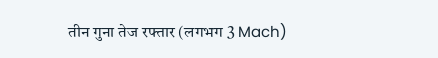तीन गुना तेज रफ्तार (लगभग 3 Mach)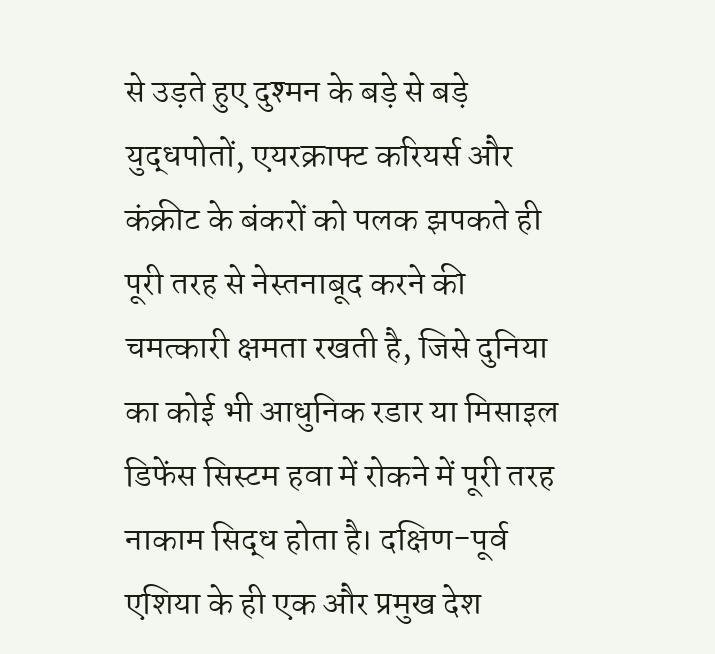से उड़ते हुए दुश्मन के बड़े से बड़े युद्धपोतों, एयरक्राफ्ट करियर्स और कंक्रीट के बंकरों को पलक झपकते ही पूरी तरह से नेस्तनाबूद करने की चमत्कारी क्षमता रखती है, जिसे दुनिया का कोई भी आधुनिक रडार या मिसाइल डिफेंस सिस्टम हवा में रोकने में पूरी तरह नाकाम सिद्ध होता है। दक्षिण-पूर्व एशिया के ही एक और प्रमुख देश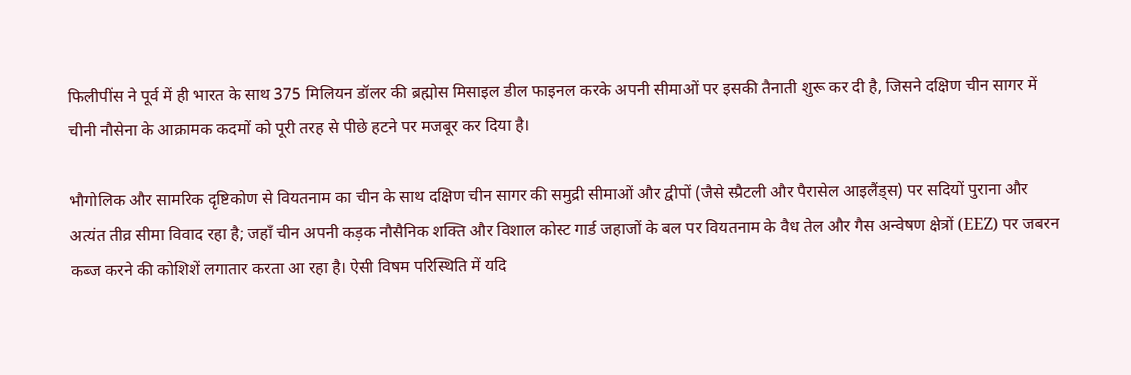फिलीपींस ने पूर्व में ही भारत के साथ 375 मिलियन डॉलर की ब्रह्मोस मिसाइल डील फाइनल करके अपनी सीमाओं पर इसकी तैनाती शुरू कर दी है, जिसने दक्षिण चीन सागर में चीनी नौसेना के आक्रामक कदमों को पूरी तरह से पीछे हटने पर मजबूर कर दिया है।

भौगोलिक और सामरिक दृष्टिकोण से वियतनाम का चीन के साथ दक्षिण चीन सागर की समुद्री सीमाओं और द्वीपों (जैसे स्प्रैटली और पैरासेल आइलैंड्स) पर सदियों पुराना और अत्यंत तीव्र सीमा विवाद रहा है; जहाँ चीन अपनी कड़क नौसैनिक शक्ति और विशाल कोस्ट गार्ड जहाजों के बल पर वियतनाम के वैध तेल और गैस अन्वेषण क्षेत्रों (EEZ) पर जबरन कब्ज करने की कोशिशें लगातार करता आ रहा है। ऐसी विषम परिस्थिति में यदि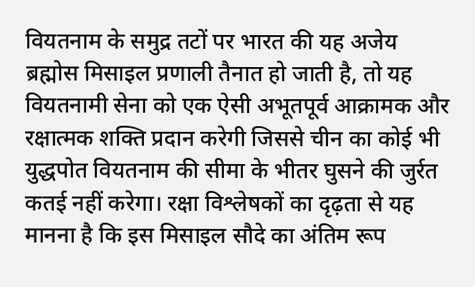वियतनाम के समुद्र तटों पर भारत की यह अजेय ब्रह्मोस मिसाइल प्रणाली तैनात हो जाती है, तो यह वियतनामी सेना को एक ऐसी अभूतपूर्व आक्रामक और रक्षात्मक शक्ति प्रदान करेगी जिससे चीन का कोई भी युद्धपोत वियतनाम की सीमा के भीतर घुसने की जुर्रत कतई नहीं करेगा। रक्षा विश्लेषकों का दृढ़ता से यह मानना है कि इस मिसाइल सौदे का अंतिम रूप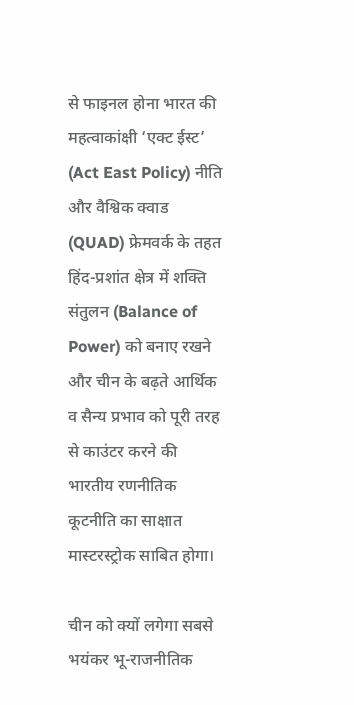से फाइनल होना भारत की महत्वाकांक्षी ‘एक्ट ईस्ट’ (Act East Policy) नीति और वैश्विक क्वाड (QUAD) फ्रेमवर्क के तहत हिंद-प्रशांत क्षेत्र में शक्ति संतुलन (Balance of Power) को बनाए रखने और चीन के बढ़ते आर्थिक व सैन्य प्रभाव को पूरी तरह से काउंटर करने की भारतीय रणनीतिक कूटनीति का साक्षात मास्टरस्ट्रोक साबित होगा।

चीन को क्यों लगेगा सबसे भयंकर भू-राजनीतिक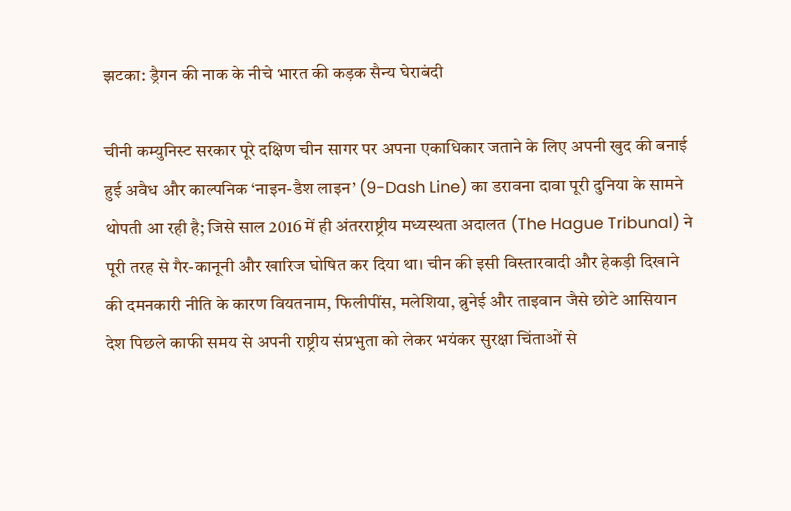झटका: ड्रैगन की नाक के नीचे भारत की कड़क सैन्य घेराबंदी

चीनी कम्युनिस्ट सरकार पूरे दक्षिण चीन सागर पर अपना एकाधिकार जताने के लिए अपनी खुद की बनाई हुई अवैध और काल्पनिक ‘नाइन-डैश लाइन’ (9-Dash Line) का डरावना दावा पूरी दुनिया के सामने थोपती आ रही है; जिसे साल 2016 में ही अंतरराष्ट्रीय मध्यस्थता अदालत (The Hague Tribunal) ने पूरी तरह से गैर-कानूनी और खारिज घोषित कर दिया था। चीन की इसी विस्तारवादी और हेकड़ी दिखाने की दमनकारी नीति के कारण वियतनाम, फिलीपींस, मलेशिया, ब्रुनेई और ताइवान जैसे छोटे आसियान देश पिछले काफी समय से अपनी राष्ट्रीय संप्रभुता को लेकर भयंकर सुरक्षा चिंताओं से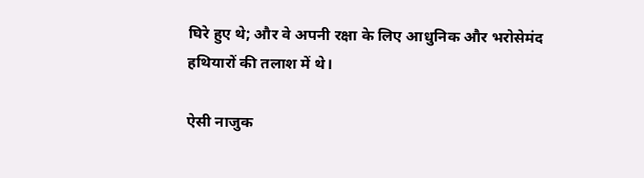घिरे हुए थे; और वे अपनी रक्षा के लिए आधुनिक और भरोसेमंद हथियारों की तलाश में थे।

ऐसी नाजुक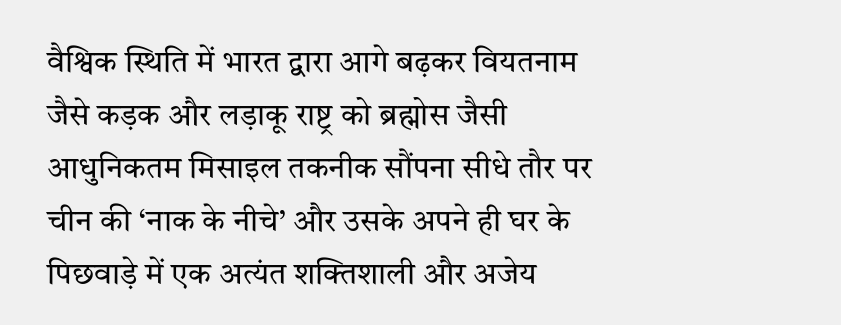वैश्विक स्थिति में भारत द्वारा आगे बढ़कर वियतनाम जैसे कड़क और लड़ाकू राष्ट्र को ब्रह्मोस जैसी आधुनिकतम मिसाइल तकनीक सौंपना सीधे तौर पर चीन की ‘नाक के नीचे’ और उसके अपने ही घर के पिछवाड़े में एक अत्यंत शक्तिशाली और अजेय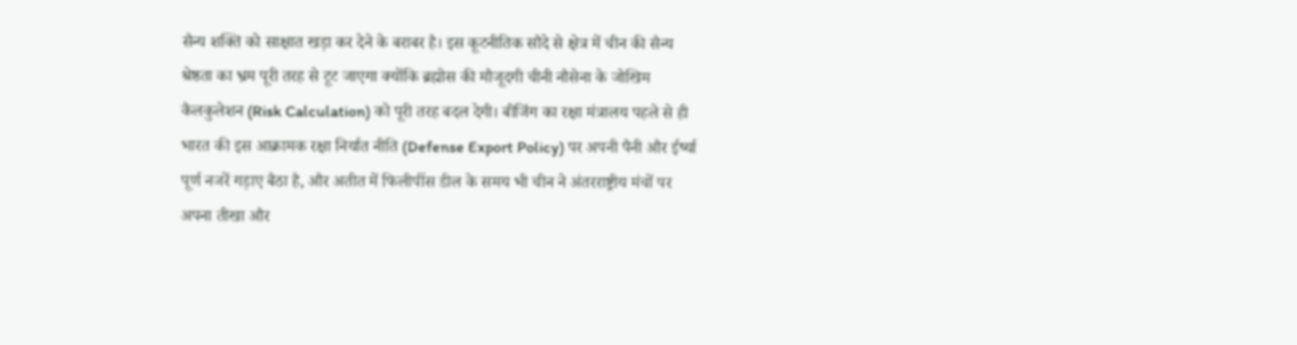सैन्य शक्ति को साक्षात खड़ा कर देने के बराबर है। इस कूटनीतिक सौदे से क्षेत्र में चीन की सैन्य श्रेष्ठता का भ्रम पूरी तरह से टूट जाएगा क्योंकि ब्रह्मोस की मौजूदगी चीनी नौसेना के जोखिम कैलकुलेशन (Risk Calculation) को पूरी तरह बदल देगी। बीजिंग का रक्षा मंत्रालय पहले से ही भारत की इस आक्रामक रक्षा निर्यात नीति (Defense Export Policy) पर अपनी पैनी और ईर्ष्या पूर्ण नजरें गड़ाए बैठा है, और अतीत में फिलीपींस डील के समय भी चीन ने अंतरराष्ट्रीय मंचों पर अपना तीखा और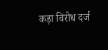कड़ा विरोध दर्ज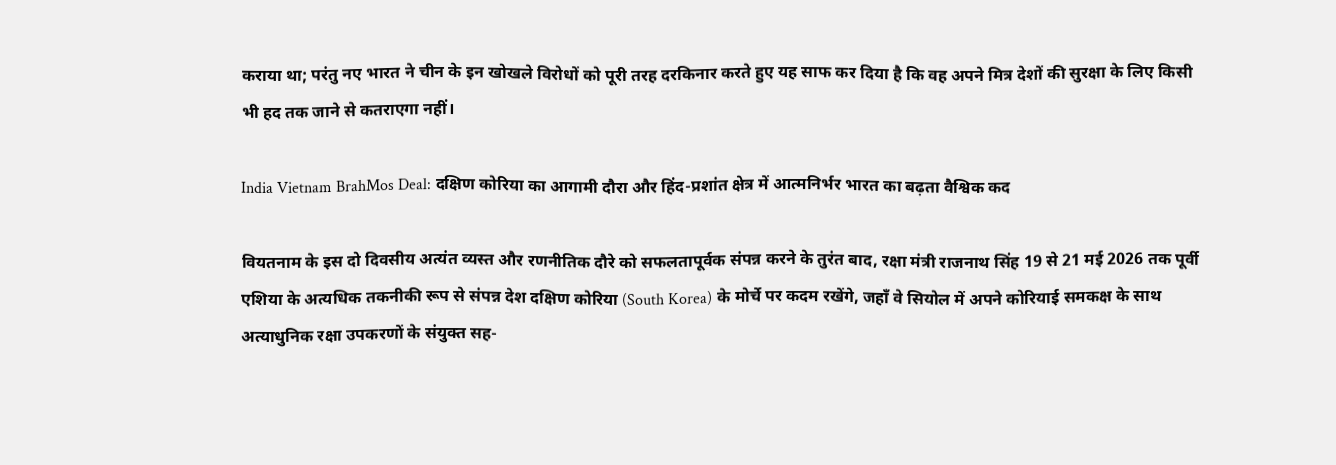कराया था; परंतु नए भारत ने चीन के इन खोखले विरोधों को पूरी तरह दरकिनार करते हुए यह साफ कर दिया है कि वह अपने मित्र देशों की सुरक्षा के लिए किसी भी हद तक जाने से कतराएगा नहीं।

India Vietnam BrahMos Deal: दक्षिण कोरिया का आगामी दौरा और हिंद-प्रशांत क्षेत्र में आत्मनिर्भर भारत का बढ़ता वैश्विक कद

वियतनाम के इस दो दिवसीय अत्यंत व्यस्त और रणनीतिक दौरे को सफलतापूर्वक संपन्न करने के तुरंत बाद, रक्षा मंत्री राजनाथ सिंह 19 से 21 मई 2026 तक पूर्वी एशिया के अत्यधिक तकनीकी रूप से संपन्न देश दक्षिण कोरिया (South Korea) के मोर्चे पर कदम रखेंगे, जहाँ वे सियोल में अपने कोरियाई समकक्ष के साथ अत्याधुनिक रक्षा उपकरणों के संयुक्त सह-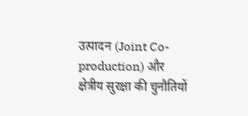उत्पादन (Joint Co-production) और क्षेत्रीय सुरक्षा की चुनौतियों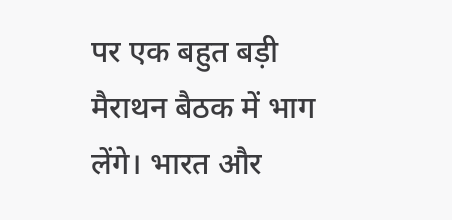पर एक बहुत बड़ी मैराथन बैठक में भाग लेंगे। भारत और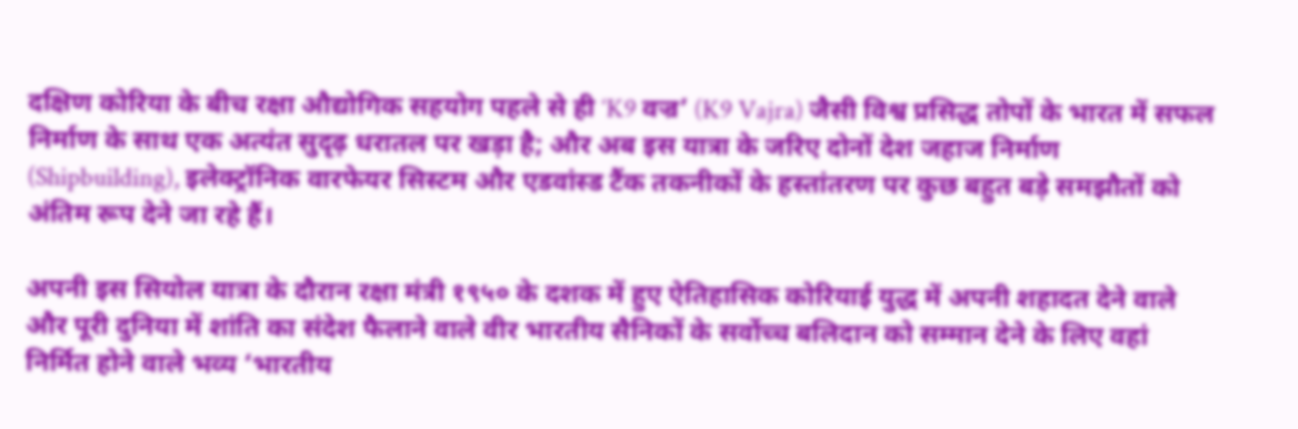दक्षिण कोरिया के बीच रक्षा औद्योगिक सहयोग पहले से ही ‘K9 वज्र’ (K9 Vajra) जैसी विश्व प्रसिद्ध तोपों के भारत में सफल निर्माण के साथ एक अत्यंत सुदृढ़ धरातल पर खड़ा है; और अब इस यात्रा के जरिए दोनों देश जहाज निर्माण (Shipbuilding), इलेक्ट्रॉनिक वारफेयर सिस्टम और एडवांस्ड टैंक तकनीकों के हस्तांतरण पर कुछ बहुत बड़े समझौतों को अंतिम रूप देने जा रहे हैं।

अपनी इस सियोल यात्रा के दौरान रक्षा मंत्री १९५० के दशक में हुए ऐतिहासिक कोरियाई युद्ध में अपनी शहादत देने वाले और पूरी दुनिया में शांति का संदेश फैलाने वाले वीर भारतीय सैनिकों के सर्वोच्च बलिदान को सम्मान देने के लिए वहां निर्मित होने वाले भव्य ‘भारतीय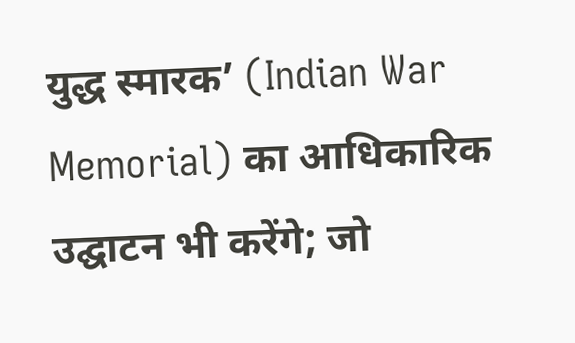युद्ध स्मारक’ (Indian War Memorial) का आधिकारिक उद्घाटन भी करेंगे; जो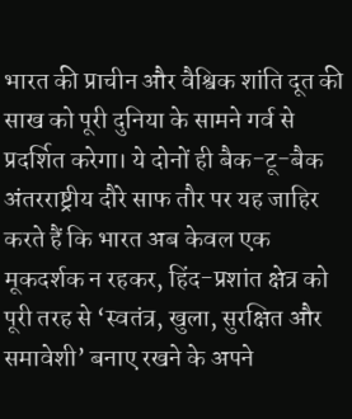भारत की प्राचीन और वैश्विक शांति दूत की साख को पूरी दुनिया के सामने गर्व से प्रदर्शित करेगा। ये दोनों ही बैक-टू-बैक अंतरराष्ट्रीय दौरे साफ तौर पर यह जाहिर करते हैं कि भारत अब केवल एक मूकदर्शक न रहकर, हिंद-प्रशांत क्षेत्र को पूरी तरह से ‘स्वतंत्र, खुला, सुरक्षित और समावेशी’ बनाए रखने के अपने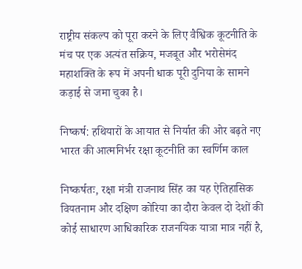राष्ट्रीय संकल्प को पूरा करने के लिए वैश्विक कूटनीति के मंच पर एक अत्यंत सक्रिय, मजबूत और भरोसेमंद महाशक्ति के रूप में अपनी धाक पूरी दुनिया के सामने कड़ाई से जमा चुका है।

निष्कर्ष: हथियारों के आयात से निर्यात की ओर बढ़ते नए भारत की आत्मनिर्भर रक्षा कूटनीति का स्वर्णिम काल

निष्कर्षतः, रक्षा मंत्री राजनाथ सिंह का यह ऐतिहासिक वियतनाम और दक्षिण कोरिया का दौरा केवल दो देशों की कोई साधारण आधिकारिक राजनयिक यात्रा मात्र नहीं है,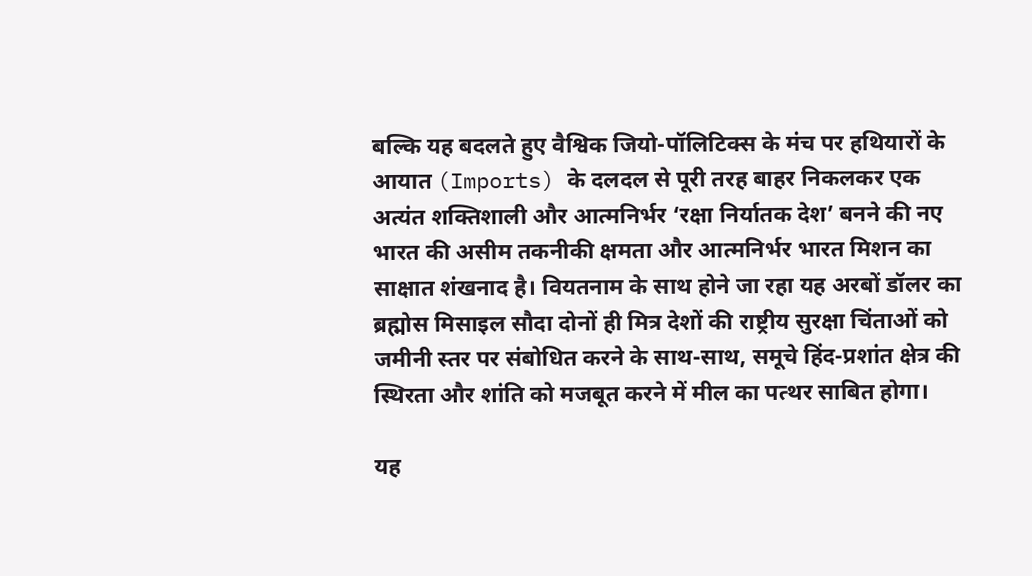बल्कि यह बदलते हुए वैश्विक जियो-पॉलिटिक्स के मंच पर हथियारों के आयात (Imports) के दलदल से पूरी तरह बाहर निकलकर एक अत्यंत शक्तिशाली और आत्मनिर्भर ‘रक्षा निर्यातक देश’ बनने की नए भारत की असीम तकनीकी क्षमता और आत्मनिर्भर भारत मिशन का साक्षात शंखनाद है। वियतनाम के साथ होने जा रहा यह अरबों डॉलर का ब्रह्मोस मिसाइल सौदा दोनों ही मित्र देशों की राष्ट्रीय सुरक्षा चिंताओं को जमीनी स्तर पर संबोधित करने के साथ-साथ, समूचे हिंद-प्रशांत क्षेत्र की स्थिरता और शांति को मजबूत करने में मील का पत्थर साबित होगा।

यह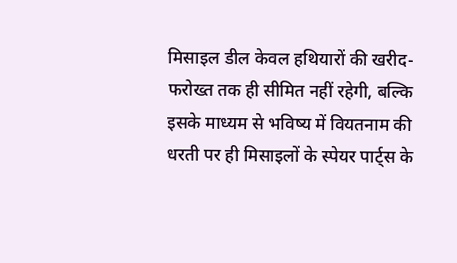मिसाइल डील केवल हथियारों की खरीद-फरोख्त तक ही सीमित नहीं रहेगी, बल्कि इसके माध्यम से भविष्य में वियतनाम की धरती पर ही मिसाइलों के स्पेयर पार्ट्स के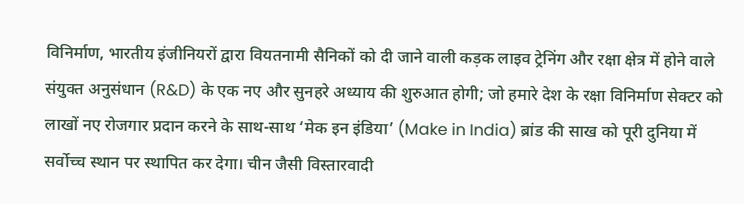विनिर्माण, भारतीय इंजीनियरों द्वारा वियतनामी सैनिकों को दी जाने वाली कड़क लाइव ट्रेनिंग और रक्षा क्षेत्र में होने वाले संयुक्त अनुसंधान (R&D) के एक नए और सुनहरे अध्याय की शुरुआत होगी; जो हमारे देश के रक्षा विनिर्माण सेक्टर को लाखों नए रोजगार प्रदान करने के साथ-साथ ‘मेक इन इंडिया’ (Make in India) ब्रांड की साख को पूरी दुनिया में सर्वोच्च स्थान पर स्थापित कर देगा। चीन जैसी विस्तारवादी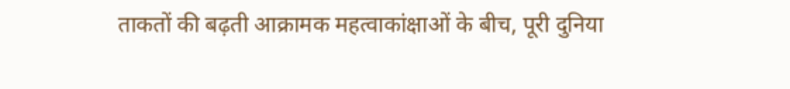ताकतों की बढ़ती आक्रामक महत्वाकांक्षाओं के बीच, पूरी दुनिया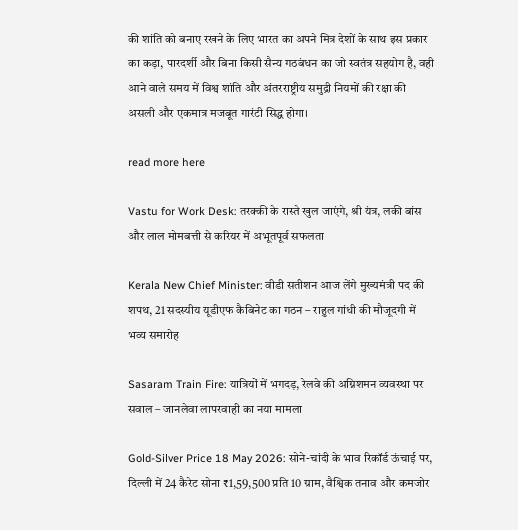की शांति को बनाए रखने के लिए भारत का अपने मित्र देशों के साथ इस प्रकार का कड़ा, पारदर्शी और बिना किसी सैन्य गठबंधन का जो स्वतंत्र सहयोग है, वही आने वाले समय में विश्व शांति और अंतरराष्ट्रीय समुद्री नियमों की रक्षा की असली और एकमात्र मजबूत गारंटी सिद्ध होगा।

read more here

Vastu for Work Desk: तरक्की के रास्ते खुल जाएंगे, श्री यंत्र, लकी बांस और लाल मोमबत्ती से करियर में अभूतपूर्व सफलता

Kerala New Chief Minister: वीडी सतीशन आज लेंगे मुख्यमंत्री पद की शपथ, 21 सदस्यीय यूडीएफ कैबिनेट का गठन – राहुल गांधी की मौजूदगी में भव्य समारोह

Sasaram Train Fire: यात्रियों में भगदड़, रेलवे की अग्निशमन व्यवस्था पर सवाल – जानलेवा लापरवाही का नया मामला

Gold-Silver Price 18 May 2026: सोने-चांदी के भाव रिकॉर्ड ऊंचाई पर, दिल्ली में 24 कैरेट सोना ₹1,59,500 प्रति 10 ग्राम, वैश्विक तनाव और कमजोर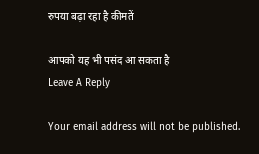रुपया बढ़ा रहा है कीमतें

आपको यह भी पसंद आ सकता है
Leave A Reply

Your email address will not be published.